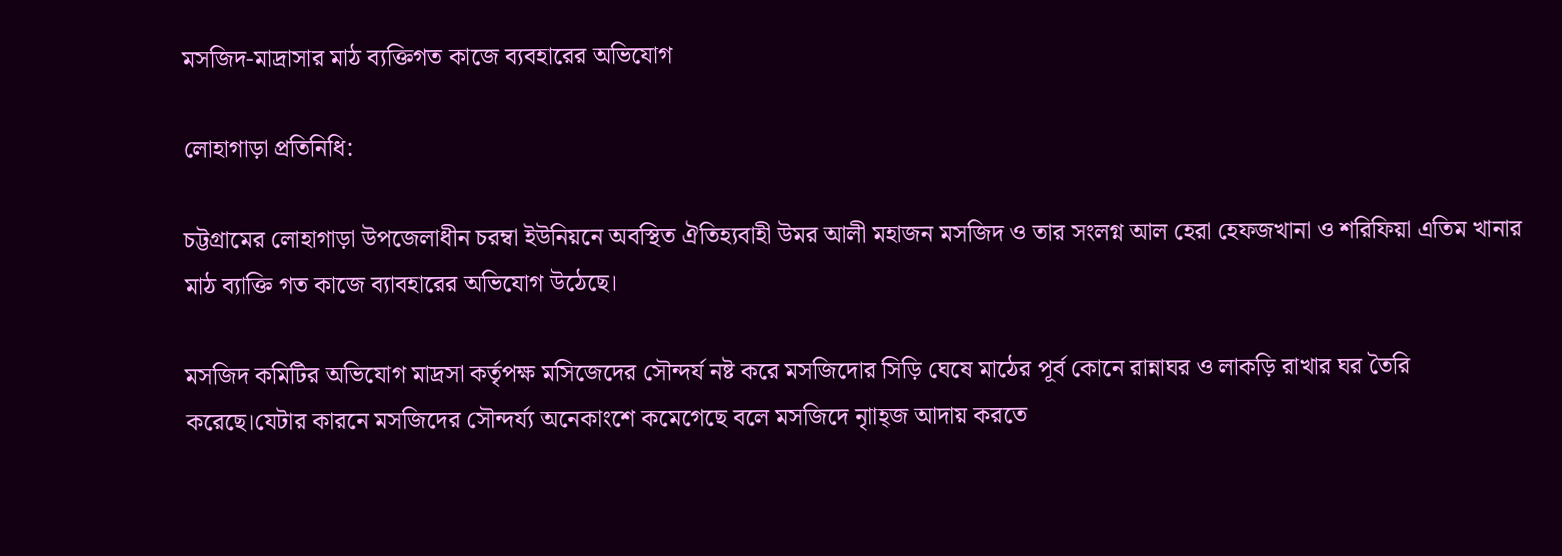মসজিদ-মাদ্রাসার মাঠ ব্যক্তিগত কাজে ব্যবহারের অভিযোগ

লোহাগাড়া প্রতিনিধি:

চট্টগ্রামের লোহাগাড়া উপজেলাধীন চরম্বা ইউনিয়নে অবস্থিত ঐতিহ্যবাহী উমর আলী মহাজন মসজিদ ও তার সংলগ্ন আল হেরা হেফজখানা ও শরিফিয়া এতিম খানার মাঠ ব্যাক্তি গত কাজে ব্যাবহারের অভিযোগ উঠেছে।

মসজিদ কমিটির অভিযোগ মাদ্রসা কর্তৃপক্ষ মসিজেদের সৌন্দর্য নষ্ট করে মসজিদোর সিড়ি ঘেষে মাঠের পূর্ব কোনে রান্নাঘর ও লাকড়ি রাখার ঘর তৈরি করেছে।যেটার কারনে মসজিদের সৌন্দর্য্য অনেকাংশে কমেগেছে বলে মসজিদে নাৃাহ্জ আদায় করতে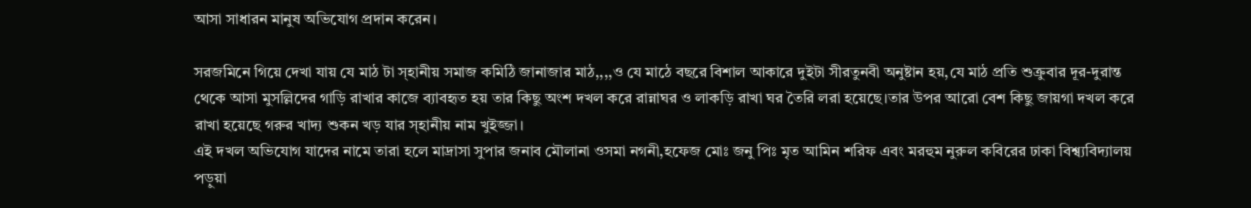আসা সাধারন মানুষ অভিযোগ প্রদান করেন।

সরজমিনে গিয়ে দেখা যায় যে মাঠ টা স্হানীয় সমাজ কমিঠি জানাজার মাঠ,,,,ও যে মাঠে বছরে বিশাল আকারে দুইটা সীরতুনবী অনুষ্টান হয়,যে মাঠ প্রতি শুক্রুবার দূর-দুরান্ত থেকে আসা মুসল্লিদের গাড়ি রাখার কাজে ব্যাবহৃত হয় তার কিছু অংশ দখল করে রান্নাঘর ও লাকড়ি রাখা ঘর তৈরি লরা হয়েছে।তার উপর আরো বেশ কিছু জায়গা দখল করে রাখা হয়েছে গরুর খাদ্য শুকন খড় যার স্হানীয় নাম খুইজ্জা।
এই দখল অভিযোগ যাদের নামে তারা হলে মাদ্রাসা সুপার জনাব মৌলানা ওসমা নগনী,হফেজ মোঃ জনু পিঃ মৃত আমিন শরিফ এবং মরহুম নুরুল কবিরের ঢাকা বিশ্ব্যবিদ্যালয় পড়ুয়া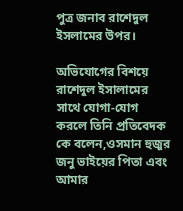পুত্র জনাব রাশেদুল ইসলামের উপর।

অভিযোগের বিশয়ে রাশেদুল ইসালামের সাথে যোগা-যোগ করলে তিনি প্রতিবেদক কে বলেন,ওসমান হুজুর জনু ভাইয়ের পিতা এবং আমার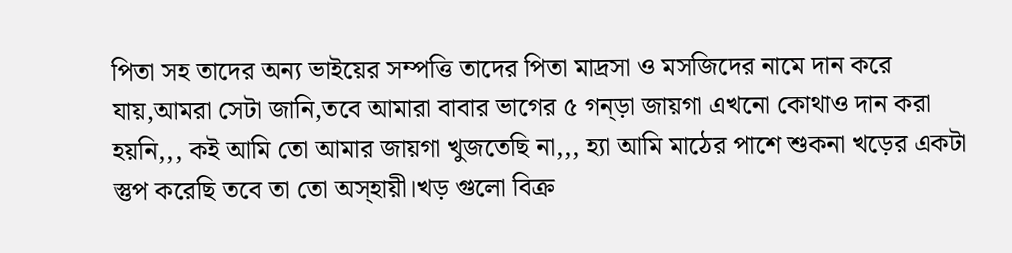পিতা সহ তাদের অন্য ভাইয়ের সম্পত্তি তাদের পিতা মাদ্রসা ও মসজিদের নামে দান করে যায়,আমরা সেটা জানি,তবে আমারা বাবার ভাগের ৫ গন্ড়া জায়গা এখনো কোথাও দান করা হয়নি,,, কই আমি তো আমার জায়গা খুজতেছি না,,, হ্যা আমি মাঠের পাশে শুকনা খড়ের একটা স্তুপ করেছি তবে তা তো অস্হায়ী।খড় গুলো বিক্র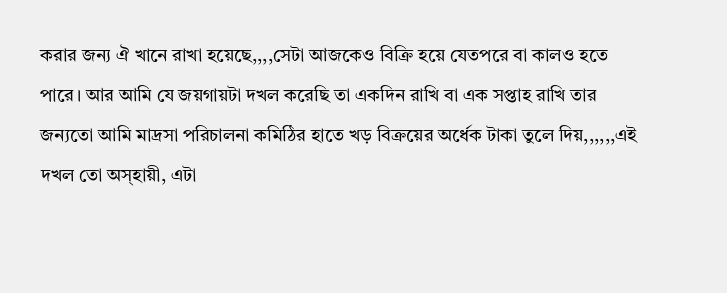করার জন্য ঐ খানে রাখা হয়েছে,,,,সেটা আজকেও বিক্রি হয়ে যেতপরে বা কালও হতে পারে। আর আমি যে জয়গায়টা দখল করেছি তা একদিন রাখি বা এক সপ্তাহ রাখি তার জন্যতো আমি মাদ্রসা পরিচালনা কমিঠির হাতে খড় বিক্রয়ের অর্ধেক টাকা তুলে দিয়,,,,,,এই দখল তো অস্হায়ী, এটা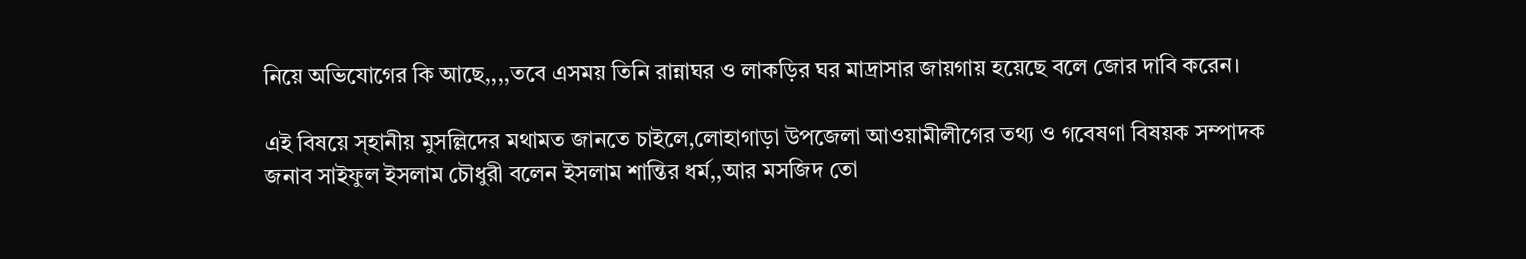নিয়ে অভিযোগের কি আছে,,,,তবে এসময় তিনি রান্নাঘর ও লাকড়ির ঘর মাদ্রাসার জায়গায় হয়েছে বলে জোর দাবি করেন।

এই বিষয়ে স্হানীয় মুসল্লিদের মথামত জানতে চাইলে,লোহাগাড়া উপজেলা আওয়ামীলীগের তথ্য ও গবেষণা বিষয়ক সম্পাদক জনাব সাইফুল ইসলাম চৌধুরী বলেন ইসলাম শান্তির ধর্ম,,আর মসজিদ তো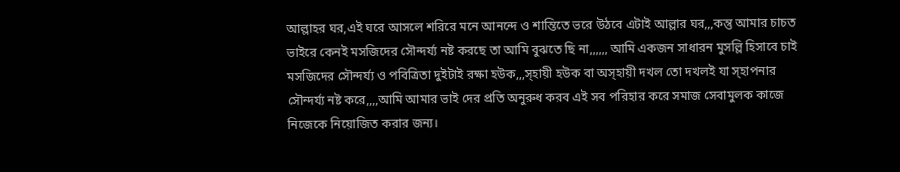আল্লাহর ঘর,এই ঘরে আসলে শরিরে মনে আনন্দে ও শান্তিতে ভরে উঠবে এটাই আল্লার ঘর,,,কন্তু আমার চাচত ভাইরে কেনই মসজিদের সৌন্দর্য্য নষ্ট করছে তা আমি বুঝতে ছি না,,,,,, আমি একজন সাধারন মুসল্লি হিসাবে চাই মসজিদের সৌন্দর্য্য ও পবিত্রিতা দুইটাই রক্ষা হউক,,,স্হায়ী হউক বা অস্হায়ী দখল তো দখলই যা স্হাপনার সৌন্দর্য্য নষ্ট করে,,,,আমি আমার ভাই দের প্রতি অনুরুধ করব এই সব পরিহার করে সমাজ সেবামুলক কাজে নিজেকে নিয়োজিত করার জন্য।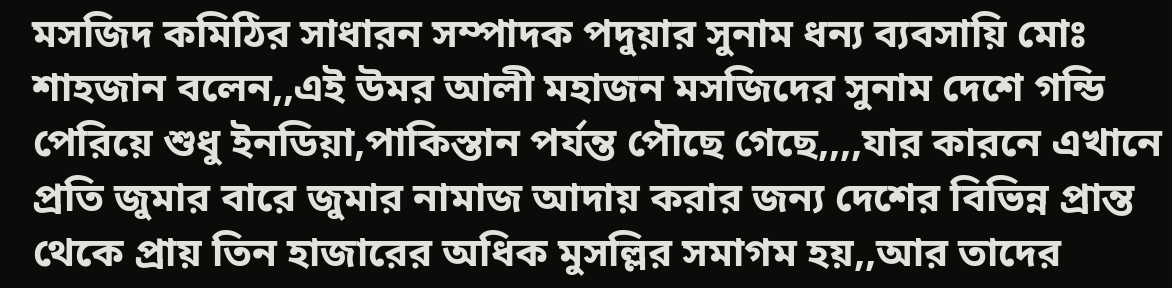মসজিদ কমিঠির সাধারন সম্পাদক পদুয়ার সুনাম ধন্য ব্যবসায়ি মোঃ শাহজান বলেন,,এই উমর আলী মহাজন মসজিদের সুনাম দেশে গন্ডি পেরিয়ে শুধু ইনডিয়া,পাকিস্তান পর্যন্ত পৌছে গেছে,,,,যার কারনে এখানে প্রতি জুমার বারে জুমার নামাজ আদায় করার জন্য দেশের বিভিন্ন প্রান্ত থেকে প্রায় তিন হাজারের অধিক মুসল্লির সমাগম হয়,,আর তাদের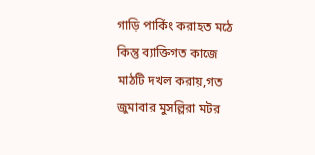গাড়ি পার্কিং করাহত মঠে কিন্তু ব্যাক্তিগত কাজে মাঠটি দখল করায়,গত জুমাবার মুসল্লিরা মটর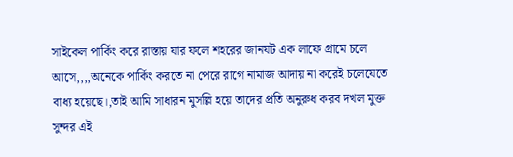সাইকেল পার্কিং করে রাস্তায় যার ফলে শহরের জানযট এক লাফে গ্রামে চলে আসে,,,,অনেকে পার্কিং করতে না পেরে রাগে নামাজ আদায় না করেই চলেযেতে বাধ্য হয়েছে।,তাই আমি সাধারন মুসল্লি হয়ে তাদের প্রতি অনুরুধ করব দখল মুক্ত সুন্দর এই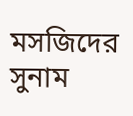মসজিদের সুনাম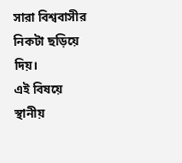সারা বিশ্ববাসীর নিকটা ছড়িয়ে দিয়।
এই বিষয়ে স্থানীয়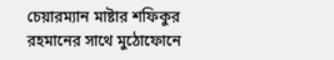চেয়ারম্যান মাষ্টার শফিকুর রহমানের সাথে মুঠোফোনে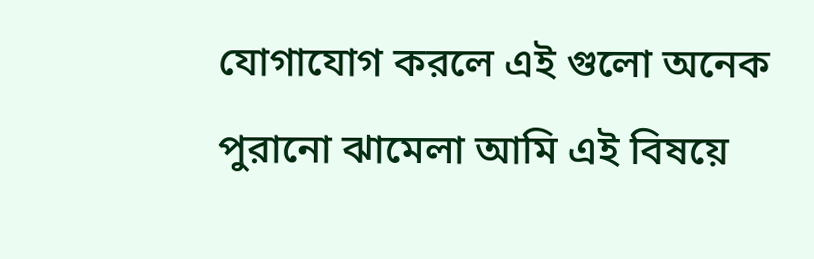যোগাযোগ করলে এই গুলো অনেক পুরানো ঝামেলা আমি এই বিষয়ে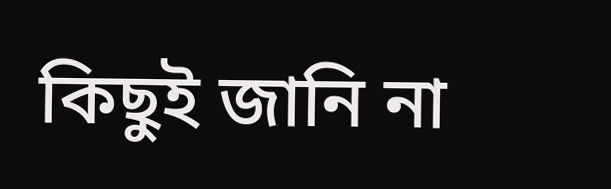কিছুই জানি না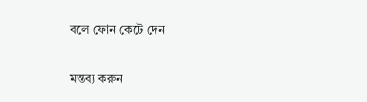বলে ফোন কেটে দেন

মন্তব্য করুন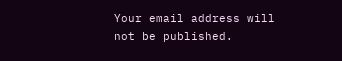Your email address will not be published.